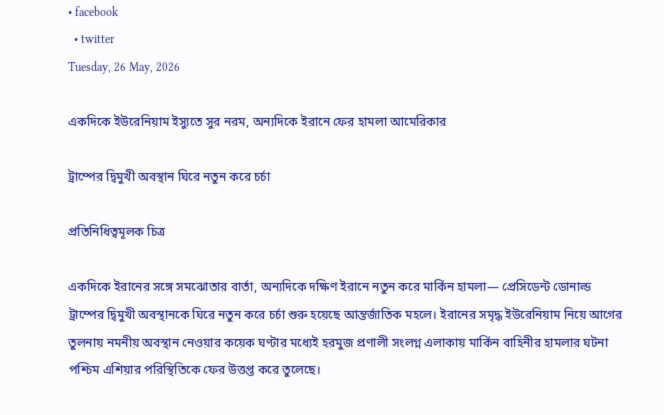• facebook
  • twitter
Tuesday, 26 May, 2026

একদিকে ইউরেনিয়াম ইস্যুতে সুর নরম, অন্যদিকে ইরানে ফের হামলা আমেরিকার

ট্রাম্পের দ্বিমুখী অবস্থান ঘিরে নতুন করে চর্চা

প্রতিনিধিত্বমূলক চিত্র

একদিকে ইরানের সঙ্গে সমঝোতার বার্তা, অন্যদিকে দক্ষিণ ইরানে নতুন করে মার্কিন হামলা— প্রেসিডেন্ট ডোনাল্ড ট্রাম্পের দ্বিমুখী অবস্থানকে ঘিরে নতুন করে চর্চা শুরু হয়েছে আন্তর্জাতিক মহলে। ইরানের সমৃদ্ধ ইউরেনিয়াম নিয়ে আগের তুলনায় নমনীয় অবস্থান নেওয়ার কয়েক ঘণ্টার মধ্যেই হরমুজ প্রণালী সংলগ্ন এলাকায় মার্কিন বাহিনীর হামলার ঘটনা পশ্চিম এশিয়ার পরিস্থিতিকে ফের উত্তপ্ত করে তুলেছে।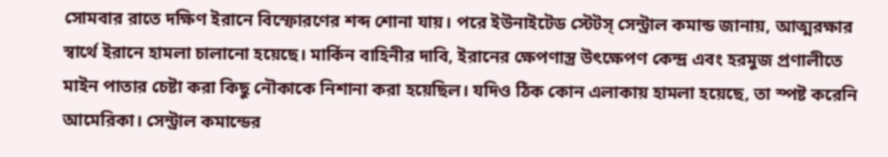সোমবার রাতে দক্ষিণ ইরানে বিস্ফোরণের শব্দ শোনা যায়। পরে ইউনাইটেড স্টেটস্ সেন্ট্রাল কমান্ড জানায়, আত্মরক্ষার স্বার্থে ইরানে হামলা চালানো হয়েছে। মার্কিন বাহিনীর দাবি, ইরানের ক্ষেপণাস্ত্র উৎক্ষেপণ কেন্দ্র এবং হরমুজ প্রণালীতে মাইন পাতার চেষ্টা করা কিছু নৌকাকে নিশানা করা হয়েছিল। যদিও ঠিক কোন এলাকায় হামলা হয়েছে, তা স্পষ্ট করেনি আমেরিকা। সেন্ট্রাল কমান্ডের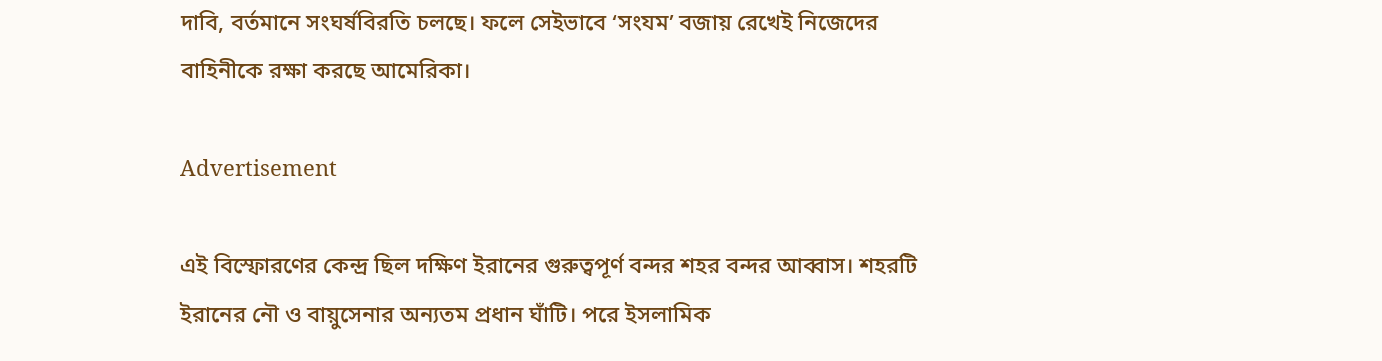দাবি, বর্তমানে সংঘর্ষবিরতি চলছে। ফলে সেইভাবে ‘সংযম’ বজায় রেখেই নিজেদের বাহিনীকে রক্ষা করছে আমেরিকা।

Advertisement

এই বিস্ফোরণের কেন্দ্র ছিল দক্ষিণ ইরানের গুরুত্বপূর্ণ বন্দর শহর বন্দর আব্বাস। শহরটি ইরানের নৌ ও বায়ুসেনার অন্যতম প্রধান ঘাঁটি। পরে ইসলামিক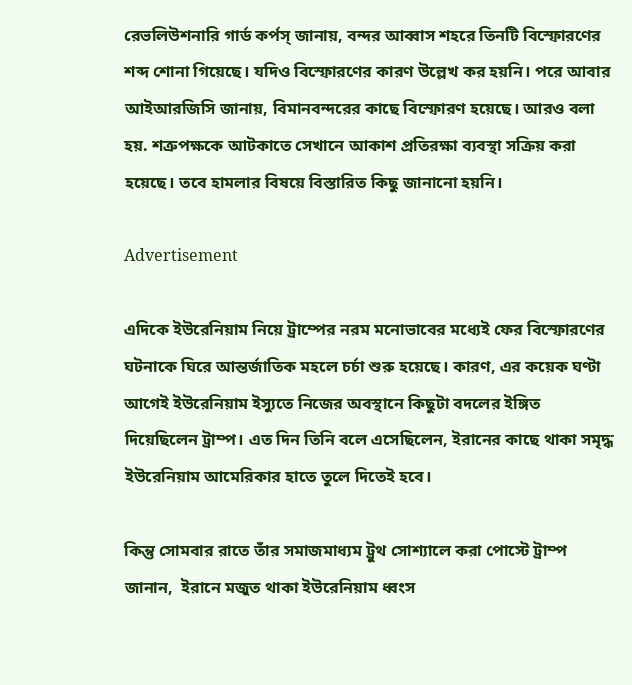রেভলিউশনারি গার্ড কর্পস্ জানায়, বন্দর আব্বাস শহরে তিনটি বিস্ফোরণের শব্দ শোনা গিয়েছে। যদিও বিস্ফোরণের কারণ উল্লেখ কর হয়নি। পরে আবার আইআরজিসি জানায়, বিমানবন্দরের কাছে বিস্ফোরণ হয়েছে। আরও বলা হয়. শত্রুপক্ষকে আটকাতে সেখানে আকাশ প্রতিরক্ষা ব্যবস্থা সক্রিয় করা হয়েছে। তবে হামলার বিষয়ে বিস্তারিত কিছু জানানো হয়নি।

Advertisement

এদিকে ইউরেনিয়াম নিয়ে ট্রাম্পের নরম মনোভাবের মধ্যেই ফের বিস্ফোরণের ঘটনাকে ঘিরে আন্তর্জাতিক মহলে চর্চা শুরু হয়েছে। কারণ, এর কয়েক ঘণ্টা আগেই ইউরেনিয়াম ইস্যুতে নিজের অবস্থানে কিছুটা বদলের ইঙ্গিত দিয়েছিলেন ট্রাম্প। এত দিন তিনি বলে এসেছিলেন, ইরানের কাছে থাকা সমৃদ্ধ ইউরেনিয়াম আমেরিকার হাতে তুলে দিতেই হবে।

কিন্তু সোমবার রাতে তাঁর সমাজমাধ্যম ট্রুথ সোশ্যালে করা পোস্টে ট্রাম্প জানান,  ইরানে মজুত থাকা ইউরেনিয়াম ধ্বংস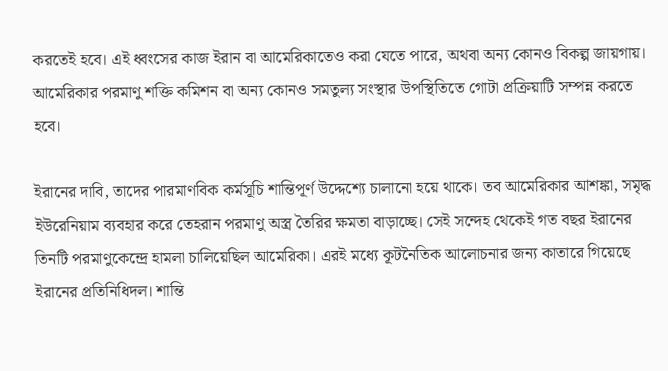করতেই হবে। এই ধ্বংসের কাজ ইরান বা আমেরিকাতেও করা যেতে পারে, অথবা অন্য কোনও বিকল্প জায়গায়। আমেরিকার পরমাণু শক্তি কমিশন বা অন্য কোনও সমতুল্য সংস্থার উপস্থিতিতে গোটা প্রক্রিয়াটি সম্পন্ন করতে হবে।

ইরানের দাবি, তাদের পারমাণবিক কর্মসূচি শান্তিপূর্ণ উদ্দেশ্যে চালানো হয়ে থাকে। তব আমেরিকার আশঙ্কা, সমৃদ্ধ ইউরেনিয়াম ব্যবহার করে তেহরান পরমাণু অস্ত্র তৈরির ক্ষমতা বাড়াচ্ছে। সেই সন্দেহ থেকেই গত বছর ইরানের তিনটি পরমাণুকেন্দ্রে হামলা চালিয়েছিল আমেরিকা। এরই মধ্যে কূটনৈতিক আলোচনার জন্য কাতারে গিয়েছে ইরানের প্রতিনিধিদল। শান্তি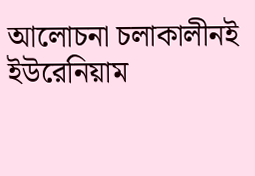আলোচনা চলাকালীনই ইউরেনিয়াম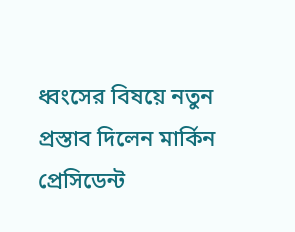ধ্বংসের বিষয়ে নতুন প্রস্তাব দিলেন মার্কিন প্রেসিডেন্ট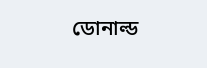ডোনাল্ড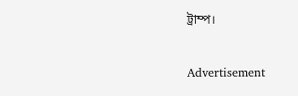ট্রাম্প।

Advertisement